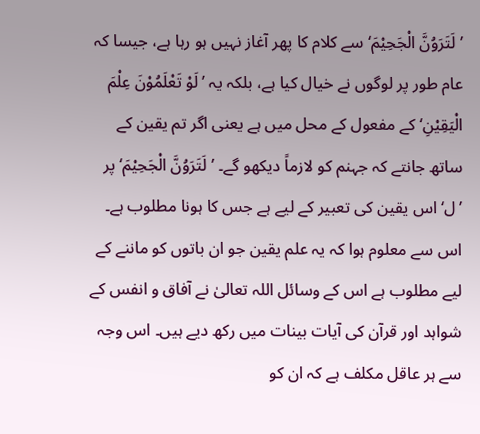’لَتَرَوُنَّ الْجَحِیْمَ‘ سے کلام کا پھر آغاز نہیں ہو رہا ہے، جیسا کہ عام طور پر لوگوں نے خیال کیا ہے، بلکہ یہ ’لَوْ تَعْلَمُوْنَ عِلْمَ الْیَقِیْنِ‘ کے مفعول کے محل میں ہے یعنی اگر تم یقین کے ساتھ جانتے کہ جہنم کو لازماً دیکھو گے۔ ’لَتَرَوُنَّ الْجَحِیْمَ‘ پر ’ل‘ اس یقین کی تعبیر کے لیے ہے جس کا ہونا مطلوب ہے۔
اس سے معلوم ہوا کہ یہ علم یقین جو ان باتوں کو ماننے کے لیے مطلوب ہے اس کے وسائل اللہ تعالیٰ نے آفاق و انفس کے شواہد اور قرآن کی آیات بینات میں رکھ دیے ہیں۔ اس وجہ سے ہر عاقل مکلف ہے کہ ان کو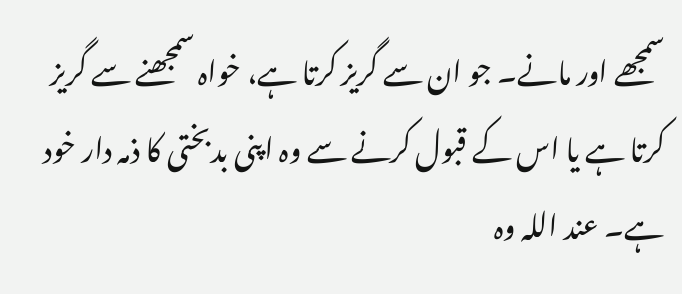سمجھے اور مانے۔ جو ان سے گریز کرتا ہے، خواہ سمجھنے سے گریز کرتا ہے یا اس کے قبول کرنے سے وہ اپنی بدبختی کا ذمہ دار خود ہے۔ عند اللہ وہ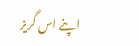اپنے اس گریز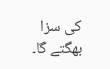کی سزا بھگتے گا۔